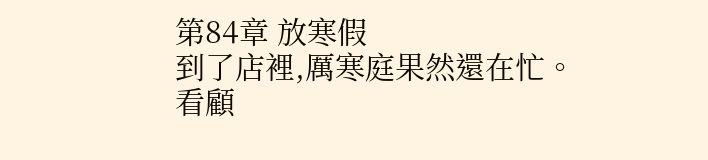第84章 放寒假
到了店裡,厲寒庭果然還在忙。
看顧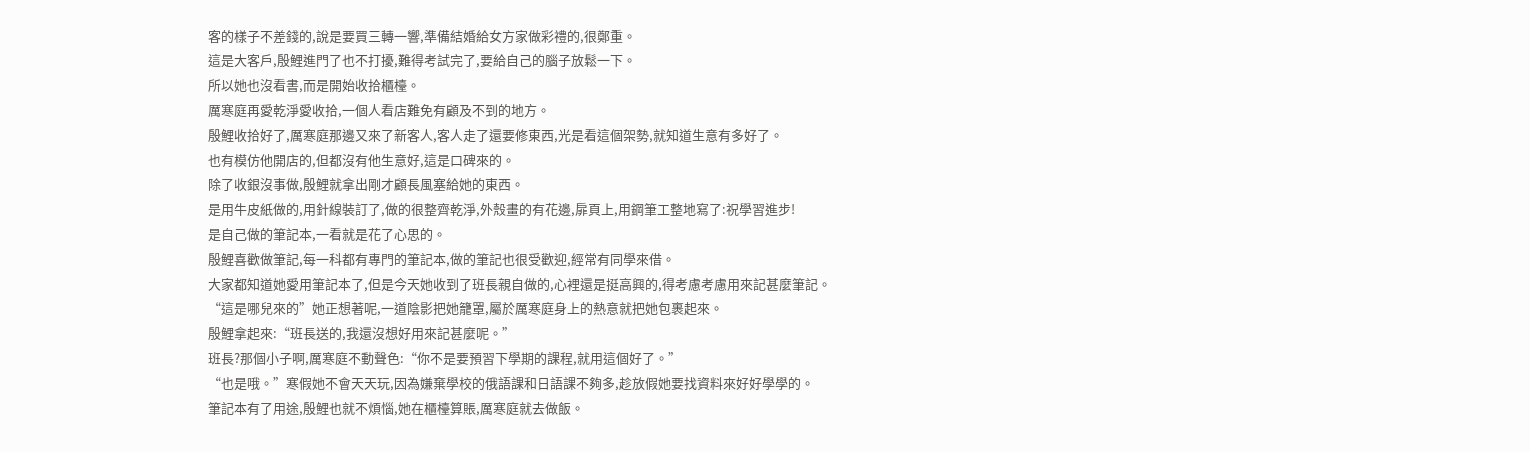客的樣子不差錢的,說是要買三轉一響,準備結婚給女方家做彩禮的,很鄭重。
這是大客戶,殷鯉進門了也不打擾,難得考試完了,要給自己的腦子放鬆一下。
所以她也沒看書,而是開始收拾櫃檯。
厲寒庭再愛乾淨愛收拾,一個人看店難免有顧及不到的地方。
殷鯉收拾好了,厲寒庭那邊又來了新客人,客人走了還要修東西,光是看這個架勢,就知道生意有多好了。
也有模仿他開店的,但都沒有他生意好,這是口碑來的。
除了收銀沒事做,殷鯉就拿出剛才顧長風塞給她的東西。
是用牛皮紙做的,用針線裝訂了,做的很整齊乾淨,外殼畫的有花邊,扉頁上,用鋼筆工整地寫了:祝學習進步!
是自己做的筆記本,一看就是花了心思的。
殷鯉喜歡做筆記,每一科都有專門的筆記本,做的筆記也很受歡迎,經常有同學來借。
大家都知道她愛用筆記本了,但是今天她收到了班長親自做的,心裡還是挺高興的,得考慮考慮用來記甚麼筆記。
“這是哪兒來的”她正想著呢,一道陰影把她籠罩,屬於厲寒庭身上的熱意就把她包裹起來。
殷鯉拿起來:“班長送的,我還沒想好用來記甚麼呢。”
班長?那個小子啊,厲寒庭不動聲色:“你不是要預習下學期的課程,就用這個好了。”
“也是哦。”寒假她不會天天玩,因為嫌棄學校的俄語課和日語課不夠多,趁放假她要找資料來好好學學的。
筆記本有了用途,殷鯉也就不煩惱,她在櫃檯算賬,厲寒庭就去做飯。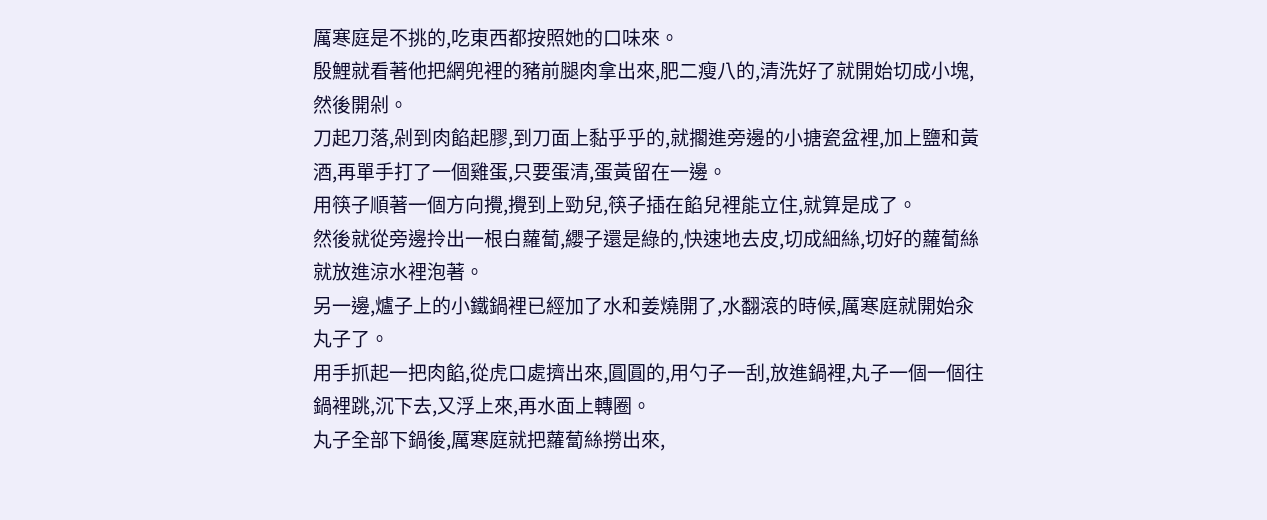厲寒庭是不挑的,吃東西都按照她的口味來。
殷鯉就看著他把網兜裡的豬前腿肉拿出來,肥二瘦八的,清洗好了就開始切成小塊,然後開剁。
刀起刀落,剁到肉餡起膠,到刀面上黏乎乎的,就擱進旁邊的小搪瓷盆裡,加上鹽和黃酒,再單手打了一個雞蛋,只要蛋清,蛋黃留在一邊。
用筷子順著一個方向攪,攪到上勁兒,筷子插在餡兒裡能立住,就算是成了。
然後就從旁邊拎出一根白蘿蔔,纓子還是綠的,快速地去皮,切成細絲,切好的蘿蔔絲就放進涼水裡泡著。
另一邊,爐子上的小鐵鍋裡已經加了水和姜燒開了,水翻滾的時候,厲寒庭就開始汆丸子了。
用手抓起一把肉餡,從虎口處擠出來,圓圓的,用勺子一刮,放進鍋裡,丸子一個一個往鍋裡跳,沉下去,又浮上來,再水面上轉圈。
丸子全部下鍋後,厲寒庭就把蘿蔔絲撈出來,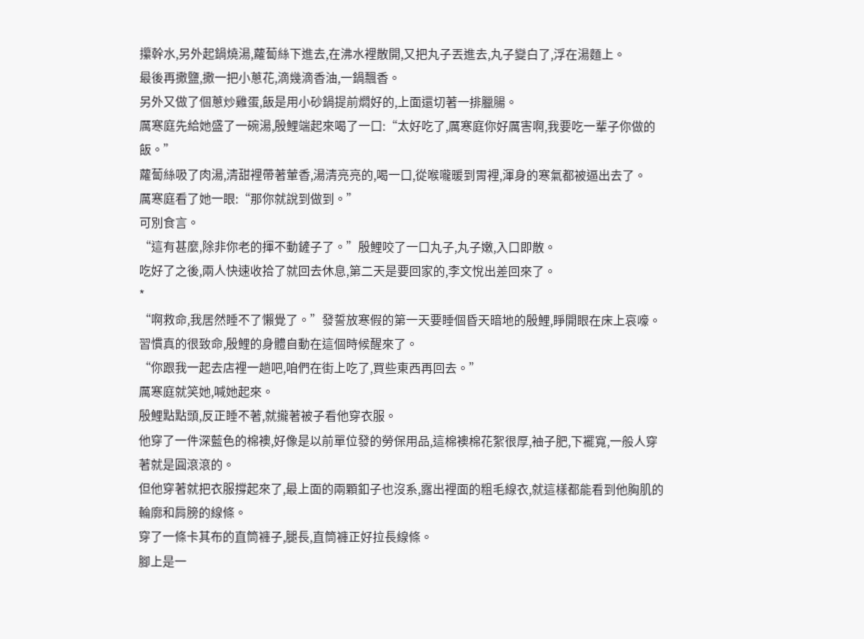攥幹水,另外起鍋燒湯,蘿蔔絲下進去,在沸水裡散開,又把丸子丟進去,丸子變白了,浮在湯麵上。
最後再撒鹽,撒一把小蔥花,滴幾滴香油,一鍋飄香。
另外又做了個蔥炒雞蛋,飯是用小砂鍋提前燜好的,上面還切著一排臘腸。
厲寒庭先給她盛了一碗湯,殷鯉端起來喝了一口:“太好吃了,厲寒庭你好厲害啊,我要吃一輩子你做的飯。”
蘿蔔絲吸了肉湯,清甜裡帶著葷香,湯清亮亮的,喝一口,從喉嚨暖到胃裡,渾身的寒氣都被逼出去了。
厲寒庭看了她一眼:“那你就說到做到。”
可別食言。
“這有甚麼,除非你老的揮不動鏟子了。”殷鯉咬了一口丸子,丸子嫩,入口即散。
吃好了之後,兩人快速收拾了就回去休息,第二天是要回家的,李文悅出差回來了。
*
“啊救命,我居然睡不了懶覺了。”發誓放寒假的第一天要睡個昏天暗地的殷鯉,睜開眼在床上哀嚎。
習慣真的很致命,殷鯉的身體自動在這個時候醒來了。
“你跟我一起去店裡一趟吧,咱們在街上吃了,買些東西再回去。”
厲寒庭就笑她,喊她起來。
殷鯉點點頭,反正睡不著,就攏著被子看他穿衣服。
他穿了一件深藍色的棉襖,好像是以前單位發的勞保用品,這棉襖棉花絮很厚,袖子肥,下襬寬,一般人穿著就是圓滾滾的。
但他穿著就把衣服撐起來了,最上面的兩顆釦子也沒系,露出裡面的粗毛線衣,就這樣都能看到他胸肌的輪廓和肩膀的線條。
穿了一條卡其布的直筒褲子,腿長,直筒褲正好拉長線條。
腳上是一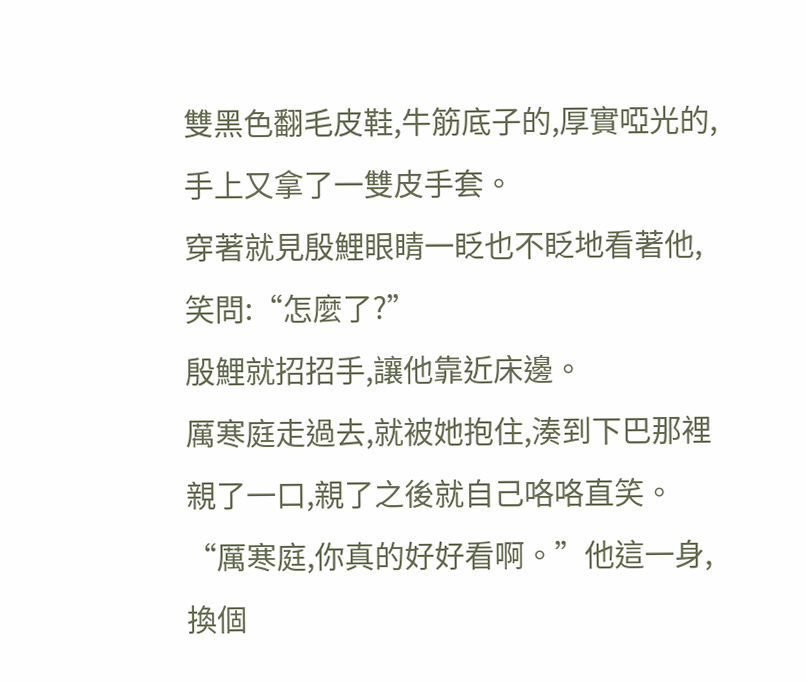雙黑色翻毛皮鞋,牛筋底子的,厚實啞光的,手上又拿了一雙皮手套。
穿著就見殷鯉眼睛一眨也不眨地看著他,笑問:“怎麼了?”
殷鯉就招招手,讓他靠近床邊。
厲寒庭走過去,就被她抱住,湊到下巴那裡親了一口,親了之後就自己咯咯直笑。
“厲寒庭,你真的好好看啊。”他這一身,換個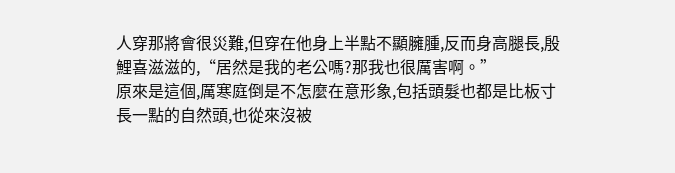人穿那將會很災難,但穿在他身上半點不顯臃腫,反而身高腿長,殷鯉喜滋滋的,“居然是我的老公嗎?那我也很厲害啊。”
原來是這個,厲寒庭倒是不怎麼在意形象,包括頭髮也都是比板寸長一點的自然頭,也從來沒被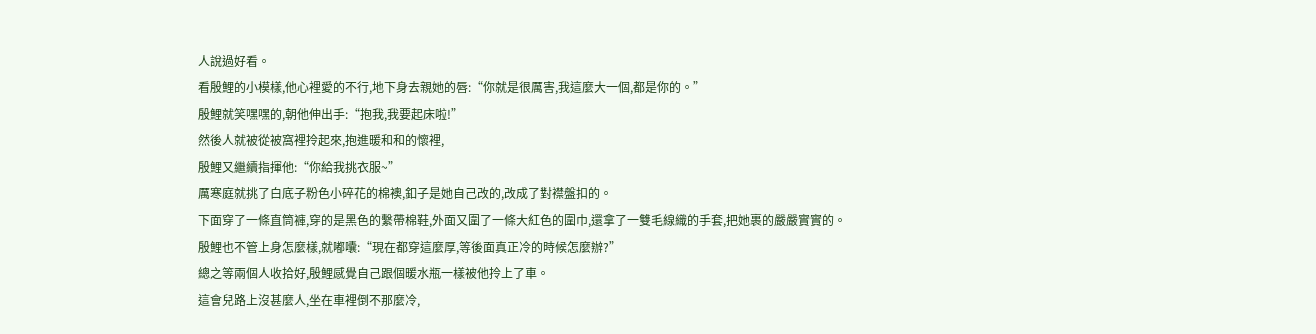人說過好看。
看殷鯉的小模樣,他心裡愛的不行,地下身去親她的唇:“你就是很厲害,我這麼大一個,都是你的。”
殷鯉就笑嘿嘿的,朝他伸出手:“抱我,我要起床啦!”
然後人就被從被窩裡拎起來,抱進暖和和的懷裡,
殷鯉又繼續指揮他:“你給我挑衣服~”
厲寒庭就挑了白底子粉色小碎花的棉襖,釦子是她自己改的,改成了對襟盤扣的。
下面穿了一條直筒褲,穿的是黑色的繫帶棉鞋,外面又圍了一條大紅色的圍巾,還拿了一雙毛線織的手套,把她裹的嚴嚴實實的。
殷鯉也不管上身怎麼樣,就嘟囔:“現在都穿這麼厚,等後面真正冷的時候怎麼辦?”
總之等兩個人收拾好,殷鯉感覺自己跟個暖水瓶一樣被他拎上了車。
這會兒路上沒甚麼人,坐在車裡倒不那麼冷,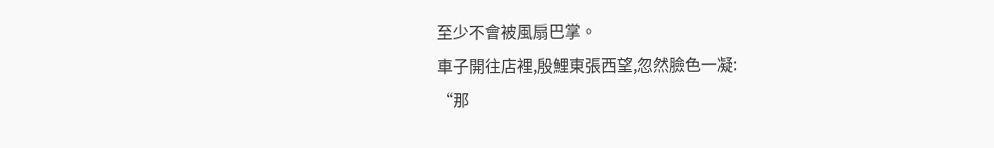至少不會被風扇巴掌。
車子開往店裡,殷鯉東張西望,忽然臉色一凝:
“那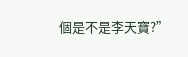個是不是李天寶?”